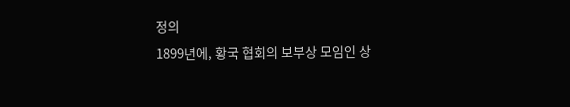정의
1899년에, 황국 협회의 보부상 모임인 상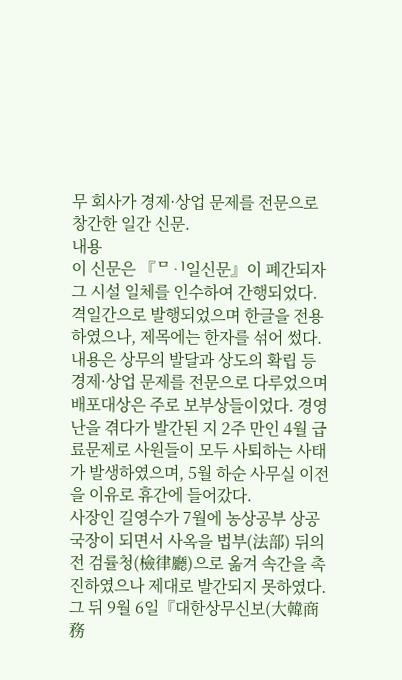무 회사가 경제·상업 문제를 전문으로 창간한 일간 신문.
내용
이 신문은 『ᄆᆡ일신문』이 폐간되자 그 시설 일체를 인수하여 간행되었다. 격일간으로 발행되었으며 한글을 전용하였으나, 제목에는 한자를 섞어 썼다.
내용은 상무의 발달과 상도의 확립 등 경제·상업 문제를 전문으로 다루었으며 배포대상은 주로 보부상들이었다. 경영난을 겪다가 발간된 지 2주 만인 4월 급료문제로 사원들이 모두 사퇴하는 사태가 발생하였으며, 5월 하순 사무실 이전을 이유로 휴간에 들어갔다.
사장인 길영수가 7월에 농상공부 상공국장이 되면서 사옥을 법부(法部) 뒤의 전 검률청(檢律廳)으로 옮겨 속간을 촉진하였으나 제대로 발간되지 못하였다.
그 뒤 9월 6일『대한상무신보(大韓商務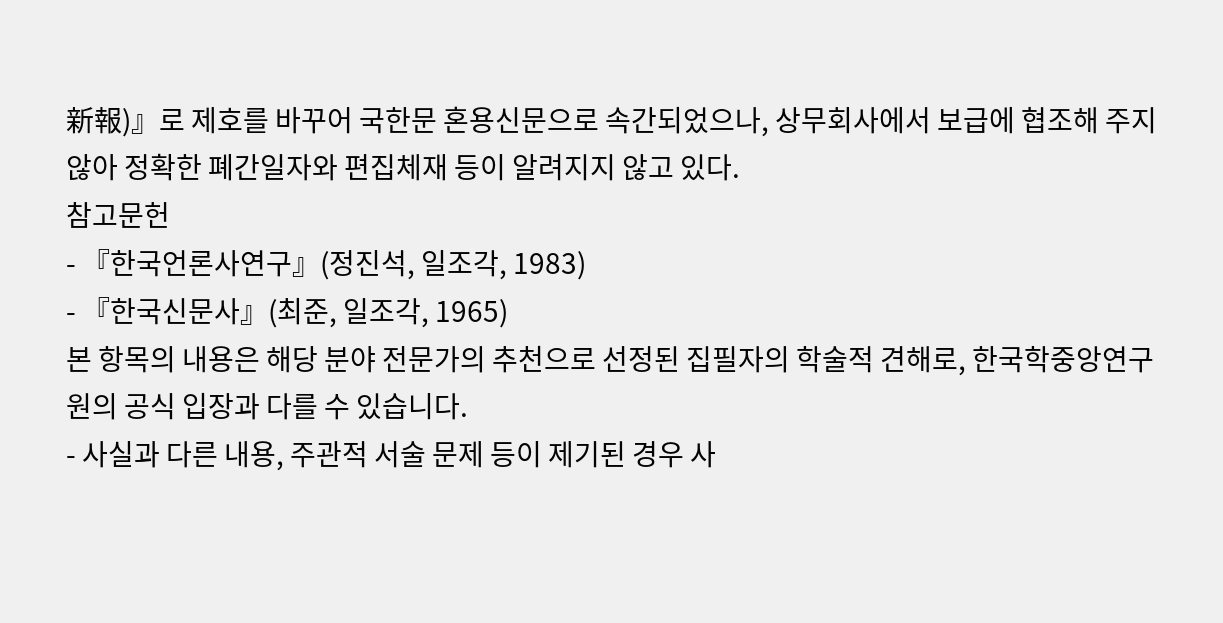新報)』로 제호를 바꾸어 국한문 혼용신문으로 속간되었으나, 상무회사에서 보급에 협조해 주지 않아 정확한 폐간일자와 편집체재 등이 알려지지 않고 있다.
참고문헌
- 『한국언론사연구』(정진석, 일조각, 1983)
- 『한국신문사』(최준, 일조각, 1965)
본 항목의 내용은 해당 분야 전문가의 추천으로 선정된 집필자의 학술적 견해로, 한국학중앙연구원의 공식 입장과 다를 수 있습니다.
- 사실과 다른 내용, 주관적 서술 문제 등이 제기된 경우 사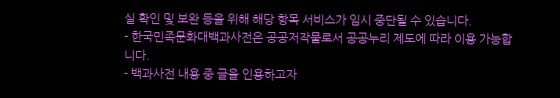실 확인 및 보완 등을 위해 해당 항목 서비스가 임시 중단될 수 있습니다.
- 한국민족문화대백과사전은 공공저작물로서 공공누리 제도에 따라 이용 가능합니다.
- 백과사전 내용 중 글을 인용하고자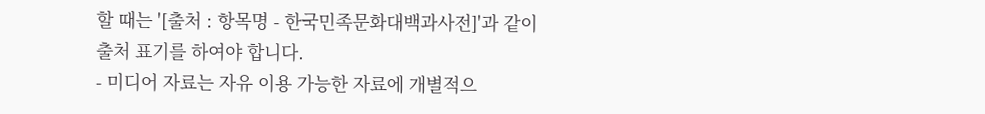할 때는 '[출처 : 항목명 - 한국민족문화대백과사전]'과 같이 출처 표기를 하여야 합니다.
- 미디어 자료는 자유 이용 가능한 자료에 개별적으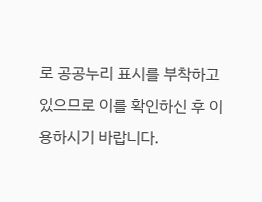로 공공누리 표시를 부착하고 있으므로 이를 확인하신 후 이용하시기 바랍니다.